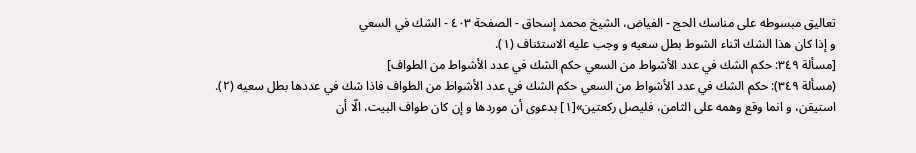تعاليق مبسوطه على مناسك الحج - الفياض، الشيخ محمد إسحاق - الصفحة ٤٠٣ - الشك في السعي
و إذا كان هذا الشك اثناء الشوط بطل سعيه و وجب عليه الاستئناف (١).
[مسألة ٣٤٩: حكم الشك في عدد الأشواط من السعي حكم الشك في عدد الأشواط من الطواف]
(مسألة ٣٤٩): حكم الشك في عدد الأشواط من السعي حكم الشك في عدد الأشواط من الطواف فاذا شك في عددها بطل سعيه (٢).
استيقن، و انما وقع وهمه على الثامن، فليصل ركعتين»[١] بدعوى أن موردها و إن كان طواف البيت، الّا أن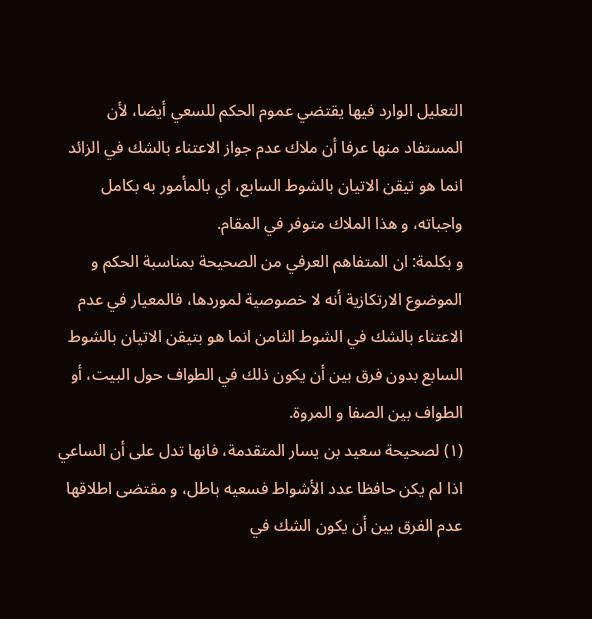التعليل الوارد فيها يقتضي عموم الحكم للسعي أيضا، لأن المستفاد منها عرفا أن ملاك عدم جواز الاعتناء بالشك في الزائد انما هو تيقن الاتيان بالشوط السابع، اي بالمأمور به بكامل واجباته، و هذا الملاك متوفر في المقام.
و بكلمة: ان المتفاهم العرفي من الصحيحة بمناسبة الحكم و الموضوع الارتكازية أنه لا خصوصية لموردها، فالمعيار في عدم الاعتناء بالشك في الشوط الثامن انما هو بتيقن الاتيان بالشوط السابع بدون فرق بين أن يكون ذلك في الطواف حول البيت، أو الطواف بين الصفا و المروة.
(١) لصحيحة سعيد بن يسار المتقدمة، فانها تدل على أن الساعي اذا لم يكن حافظا عدد الأشواط فسعيه باطل، و مقتضى اطلاقها عدم الفرق بين أن يكون الشك في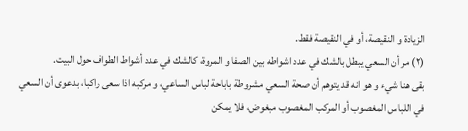الزيادة و النقيصة، أو في النقيصة فقط.
(٢) مر أن السعي يبطل بالشك في عدد اشواطه بين الصفا و المروة، كالشك في عدد أشواط الطواف حول البيت.
بقى هنا شيء و هو انه قد يتوهم أن صحة السعي مشروطة باباحة لباس الساعي، و مركبه اذا سعى راكبا، بدعوى أن السعي في اللباس المغصوب أو المركب المغصوب مبغوض، فلا يمكن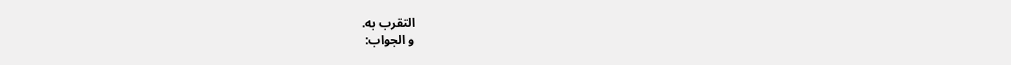التقرب به.
و الجواب: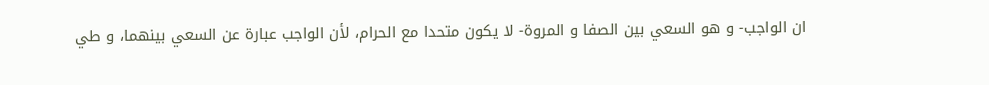ان الواجب- و هو السعي بين الصفا و المروة- لا يكون متحدا مع الحرام، لأن الواجب عبارة عن السعي بينهما، و طي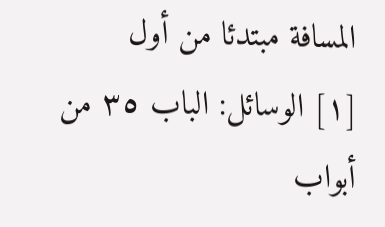المسافة مبتدئا من أول
[١] الوسائل: الباب ٣٥ من أبواب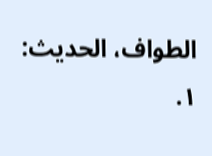الطواف، الحديث: ١.